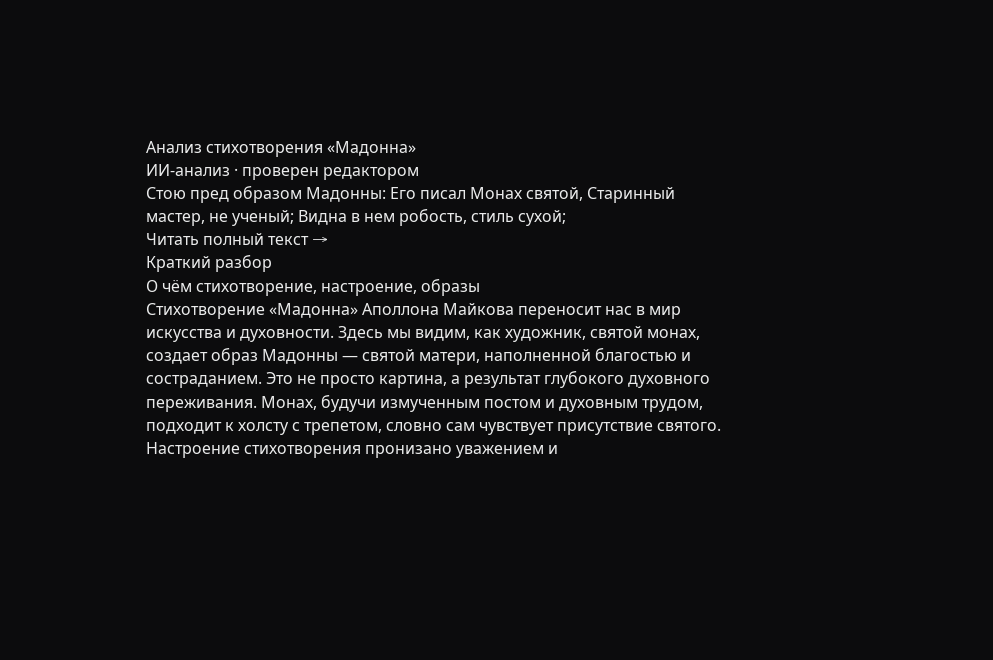Анализ стихотворения «Мадонна»
ИИ-анализ · проверен редактором
Стою пред образом Мадонны: Его писал Монах святой, Старинный мастер, не ученый; Видна в нем робость, стиль сухой;
Читать полный текст →
Краткий разбор
О чём стихотворение, настроение, образы
Стихотворение «Мадонна» Аполлона Майкова переносит нас в мир искусства и духовности. Здесь мы видим, как художник, святой монах, создает образ Мадонны — святой матери, наполненной благостью и состраданием. Это не просто картина, а результат глубокого духовного переживания. Монах, будучи измученным постом и духовным трудом, подходит к холсту с трепетом, словно сам чувствует присутствие святого.
Настроение стихотворения пронизано уважением и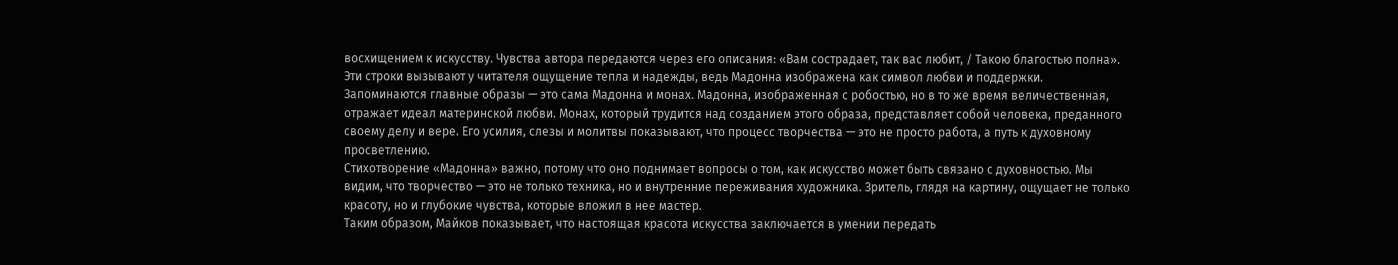восхищением к искусству. Чувства автора передаются через его описания: «Вам сострадает, так вас любит, / Такою благостью полна». Эти строки вызывают у читателя ощущение тепла и надежды, ведь Мадонна изображена как символ любви и поддержки.
Запоминаются главные образы — это сама Мадонна и монах. Мадонна, изображенная с робостью, но в то же время величественная, отражает идеал материнской любви. Монах, который трудится над созданием этого образа, представляет собой человека, преданного своему делу и вере. Его усилия, слезы и молитвы показывают, что процесс творчества — это не просто работа, а путь к духовному просветлению.
Стихотворение «Мадонна» важно, потому что оно поднимает вопросы о том, как искусство может быть связано с духовностью. Мы видим, что творчество — это не только техника, но и внутренние переживания художника. Зритель, глядя на картину, ощущает не только красоту, но и глубокие чувства, которые вложил в нее мастер.
Таким образом, Майков показывает, что настоящая красота искусства заключается в умении передать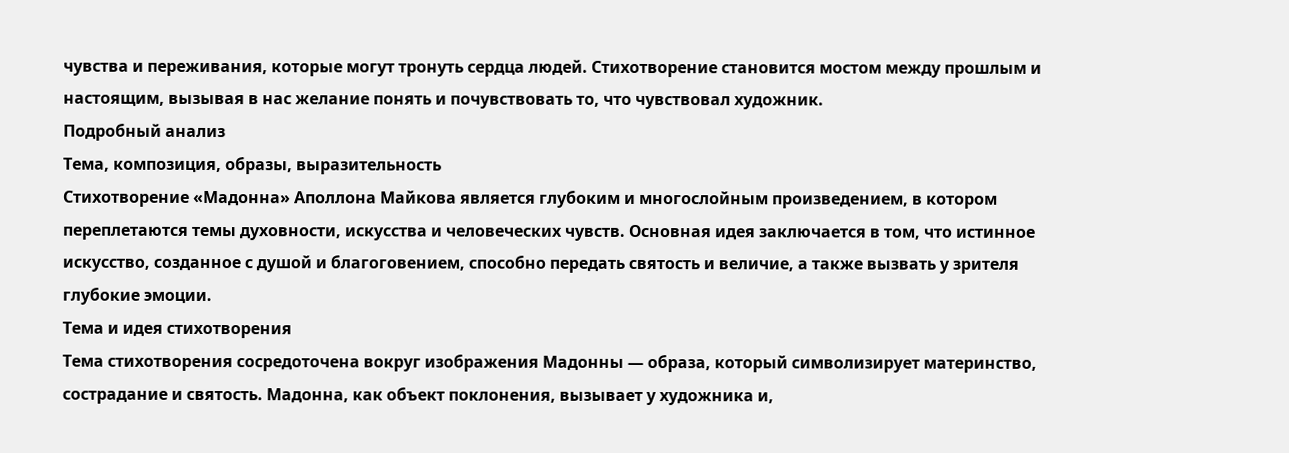чувства и переживания, которые могут тронуть сердца людей. Стихотворение становится мостом между прошлым и настоящим, вызывая в нас желание понять и почувствовать то, что чувствовал художник.
Подробный анализ
Тема, композиция, образы, выразительность
Стихотворение «Мадонна» Аполлона Майкова является глубоким и многослойным произведением, в котором переплетаются темы духовности, искусства и человеческих чувств. Основная идея заключается в том, что истинное искусство, созданное с душой и благоговением, способно передать святость и величие, а также вызвать у зрителя глубокие эмоции.
Тема и идея стихотворения
Тема стихотворения сосредоточена вокруг изображения Мадонны — образа, который символизирует материнство, сострадание и святость. Мадонна, как объект поклонения, вызывает у художника и,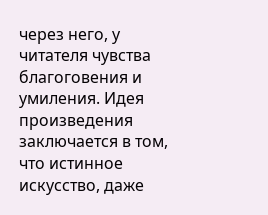через него, у читателя чувства благоговения и умиления. Идея произведения заключается в том, что истинное искусство, даже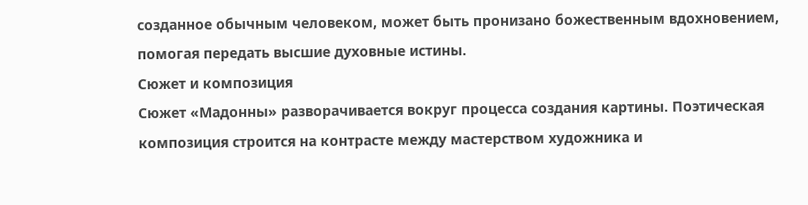созданное обычным человеком, может быть пронизано божественным вдохновением, помогая передать высшие духовные истины.
Сюжет и композиция
Сюжет «Мадонны» разворачивается вокруг процесса создания картины. Поэтическая композиция строится на контрасте между мастерством художника и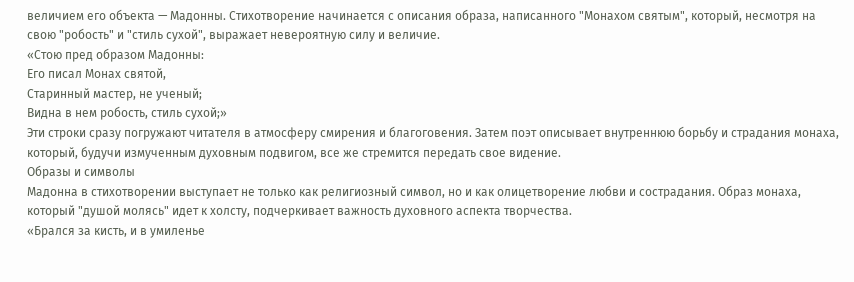величием его объекта — Мадонны. Стихотворение начинается с описания образа, написанного "Монахом святым", который, несмотря на свою "робость" и "стиль сухой", выражает невероятную силу и величие.
«Стою пред образом Мадонны:
Его писал Монах святой,
Старинный мастер, не ученый;
Видна в нем робость, стиль сухой;»
Эти строки сразу погружают читателя в атмосферу смирения и благоговения. Затем поэт описывает внутреннюю борьбу и страдания монаха, который, будучи измученным духовным подвигом, все же стремится передать свое видение.
Образы и символы
Мадонна в стихотворении выступает не только как религиозный символ, но и как олицетворение любви и сострадания. Образ монаха, который "душой молясь" идет к холсту, подчеркивает важность духовного аспекта творчества.
«Брался за кисть, и в умиленье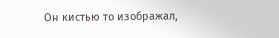Он кистью то изображал,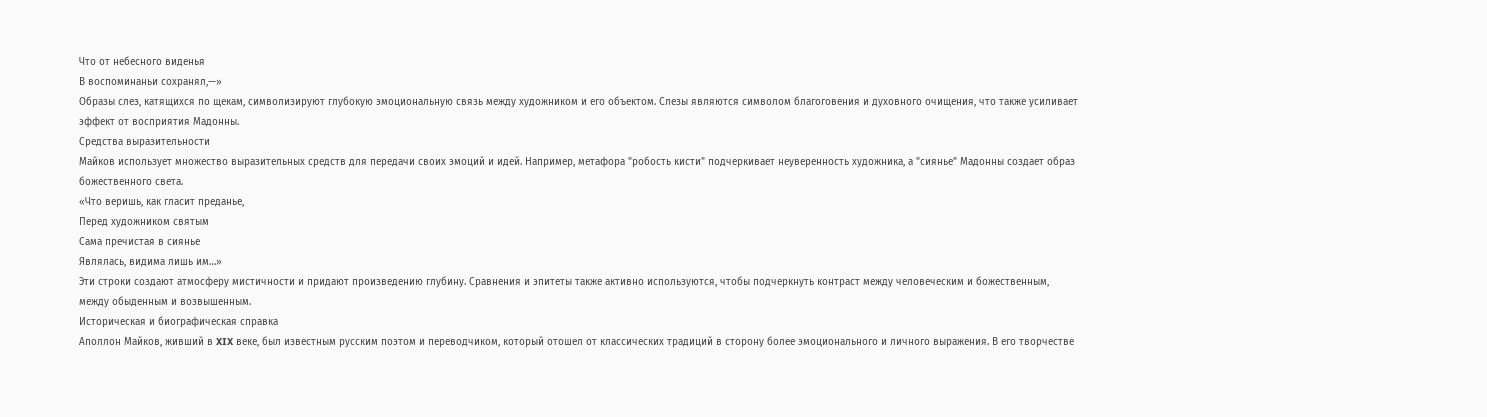Что от небесного виденья
В воспоминаньи сохранял,—»
Образы слез, катящихся по щекам, символизируют глубокую эмоциональную связь между художником и его объектом. Слезы являются символом благоговения и духовного очищения, что также усиливает эффект от восприятия Мадонны.
Средства выразительности
Майков использует множество выразительных средств для передачи своих эмоций и идей. Например, метафора "робость кисти" подчеркивает неуверенность художника, а "сиянье" Мадонны создает образ божественного света.
«Что веришь, как гласит преданье,
Перед художником святым
Сама пречистая в сиянье
Являлась, видима лишь им…»
Эти строки создают атмосферу мистичности и придают произведению глубину. Сравнения и эпитеты также активно используются, чтобы подчеркнуть контраст между человеческим и божественным, между обыденным и возвышенным.
Историческая и биографическая справка
Аполлон Майков, живший в XIX веке, был известным русским поэтом и переводчиком, который отошел от классических традиций в сторону более эмоционального и личного выражения. В его творчестве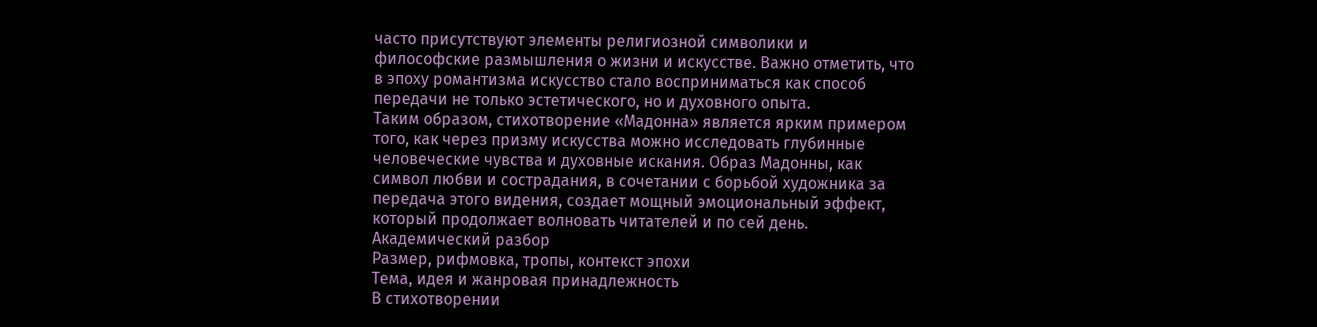часто присутствуют элементы религиозной символики и философские размышления о жизни и искусстве. Важно отметить, что в эпоху романтизма искусство стало восприниматься как способ передачи не только эстетического, но и духовного опыта.
Таким образом, стихотворение «Мадонна» является ярким примером того, как через призму искусства можно исследовать глубинные человеческие чувства и духовные искания. Образ Мадонны, как символ любви и сострадания, в сочетании с борьбой художника за передача этого видения, создает мощный эмоциональный эффект, который продолжает волновать читателей и по сей день.
Академический разбор
Размер, рифмовка, тропы, контекст эпохи
Тема, идея и жанровая принадлежность
В стихотворении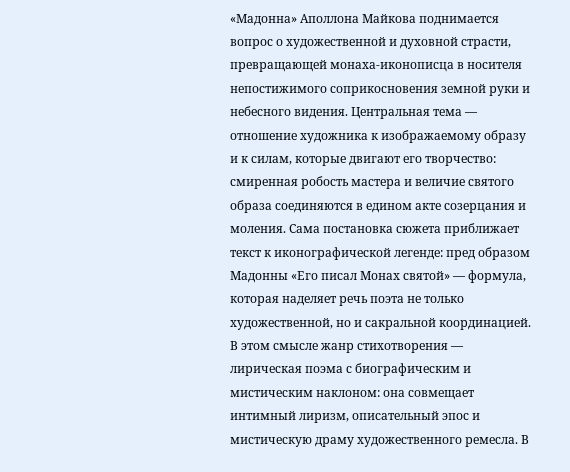«Мадонна» Аполлона Майкова поднимается вопрос о художественной и духовной страсти, превращающей монаха-иконописца в носителя непостижимого соприкосновения земной руки и небесного видения. Центральная тема — отношение художника к изображаемому образу и к силам, которые двигают его творчество: смиренная робость мастера и величие святого образа соединяются в едином акте созерцания и моления. Сама постановка сюжета приближает текст к иконографической легенде: пред образом Мадонны «Его писал Монах святой» — формула, которая наделяет речь поэта не только художественной, но и сакральной координацией. В этом смысле жанр стихотворения — лирическая поэма с биографическим и мистическим наклоном: она совмещает интимный лиризм, описательный эпос и мистическую драму художественного ремесла. В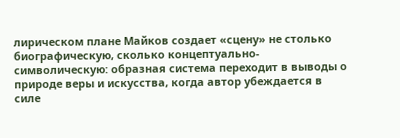лирическом плане Майков создает «сцену» не столько биографическую, сколько концептуально-символическую: образная система переходит в выводы о природе веры и искусства, когда автор убеждается в силе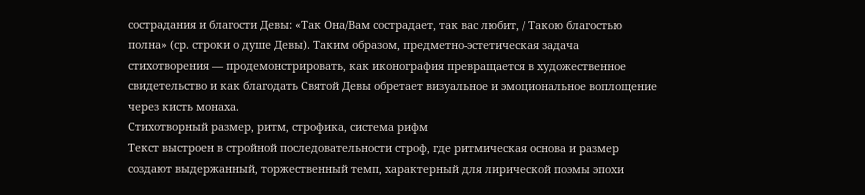сострадания и благости Девы: «Так Она/Вам сострадает, так вас любит, / Такою благостью полна» (ср. строки о душе Девы). Таким образом, предметно-эстетическая задача стихотворения — продемонстрировать, как иконография превращается в художественное свидетельство и как благодать Святой Девы обретает визуальное и эмоциональное воплощение через кисть монаха.
Стихотворный размер, ритм, строфика, система рифм
Текст выстроен в стройной последовательности строф, где ритмическая основа и размер создают выдержанный, торжественный темп, характерный для лирической поэмы эпохи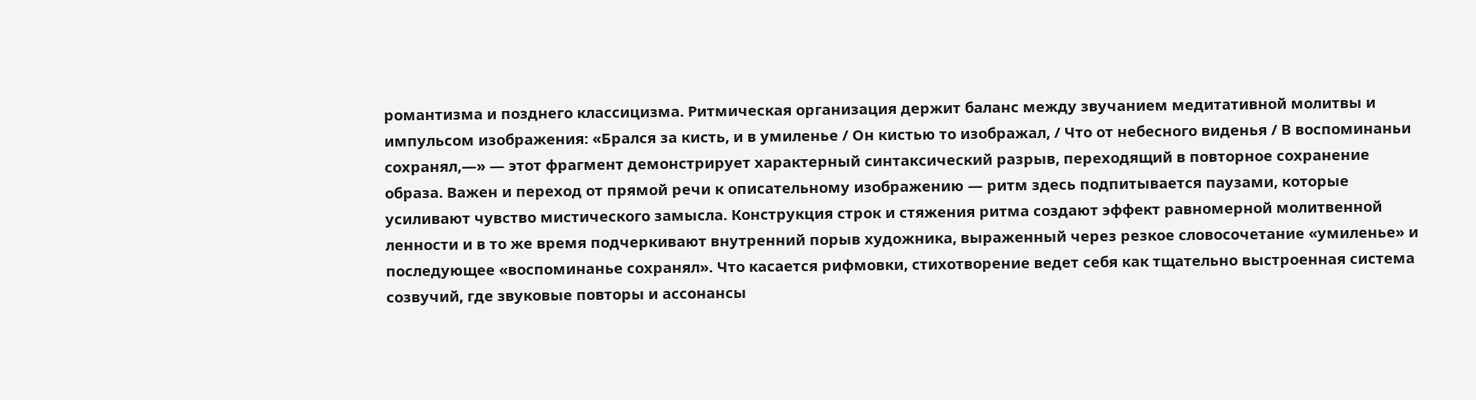романтизма и позднего классицизма. Ритмическая организация держит баланс между звучанием медитативной молитвы и импульсом изображения: «Брался за кисть, и в умиленье / Он кистью то изображал, / Что от небесного виденья / В воспоминаньи сохранял,—» — этот фрагмент демонстрирует характерный синтаксический разрыв, переходящий в повторное сохранение образа. Важен и переход от прямой речи к описательному изображению — ритм здесь подпитывается паузами, которые усиливают чувство мистического замысла. Конструкция строк и стяжения ритма создают эффект равномерной молитвенной ленности и в то же время подчеркивают внутренний порыв художника, выраженный через резкое словосочетание «умиленье» и последующее «воспоминанье сохранял». Что касается рифмовки, стихотворение ведет себя как тщательно выстроенная система созвучий, где звуковые повторы и ассонансы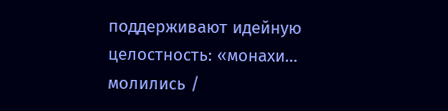поддерживают идейную целостность: «монахи… молились /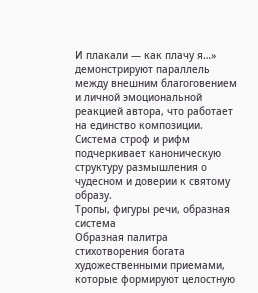И плакали — как плачу я…» демонстрируют параллель между внешним благоговением и личной эмоциональной реакцией автора, что работает на единство композиции. Система строф и рифм подчеркивает каноническую структуру размышления о чудесном и доверии к святому образу.
Тропы, фигуры речи, образная система
Образная палитра стихотворения богата художественными приемами, которые формируют целостную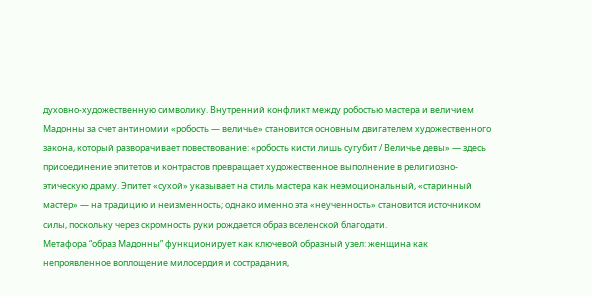духовно-художественную символику. Внутренний конфликт между робостью мастера и величием Мадонны за счет антиномии «робость — величье» становится основным двигателем художественного закона, который разворачивает повествование: «робость кисти лишь сугубит / Величье девы» — здесь присоединение эпитетов и контрастов превращает художественное выполнение в религиозно-этическую драму. Эпитет «сухой» указывает на стиль мастера как неэмоциональный, «старинный мастер» — на традицию и неизменность; однако именно эта «неученность» становится источником силы, поскольку через скромность руки рождается образ вселенской благодати.
Метафора “образ Мадонны” функционирует как ключевой образный узел: женщина как непроявленное воплощение милосердия и сострадания,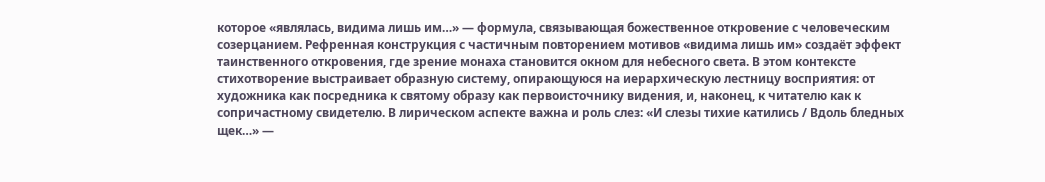которое «являлась, видима лишь им…» — формула, связывающая божественное откровение с человеческим созерцанием. Рефренная конструкция с частичным повторением мотивов «видима лишь им» создаёт эффект таинственного откровения, где зрение монаха становится окном для небесного света. В этом контексте стихотворение выстраивает образную систему, опирающуюся на иерархическую лестницу восприятия: от художника как посредника к святому образу как первоисточнику видения, и, наконец, к читателю как к сопричастному свидетелю. В лирическом аспекте важна и роль слез: «И слезы тихие катились / Вдоль бледных щек…» —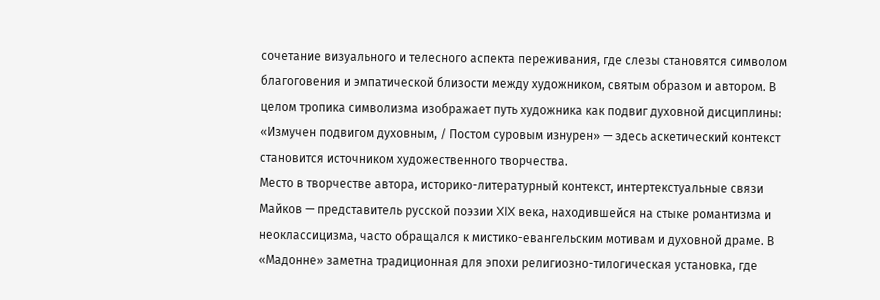сочетание визуального и телесного аспекта переживания, где слезы становятся символом благоговения и эмпатической близости между художником, святым образом и автором. В целом тропика символизма изображает путь художника как подвиг духовной дисциплины: «Измучен подвигом духовным, / Постом суровым изнурен» — здесь аскетический контекст становится источником художественного творчества.
Место в творчестве автора, историко-литературный контекст, интертекстуальные связи
Майков — представитель русской поэзии XIX века, находившейся на стыке романтизма и неоклассицизма, часто обращался к мистико-евангельским мотивам и духовной драме. В «Мадонне» заметна традиционная для эпохи религиозно-тилогическая установка, где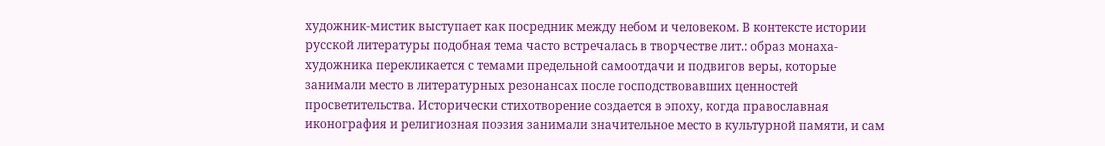художник-мистик выступает как посредник между небом и человеком. В контексте истории русской литературы подобная тема часто встречалась в творчестве лит.: образ монаха-художника перекликается с темами предельной самоотдачи и подвигов веры, которые занимали место в литературных резонансах после господствовавших ценностей просветительства. Исторически стихотворение создается в эпоху, когда православная иконография и религиозная поэзия занимали значительное место в культурной памяти, и сам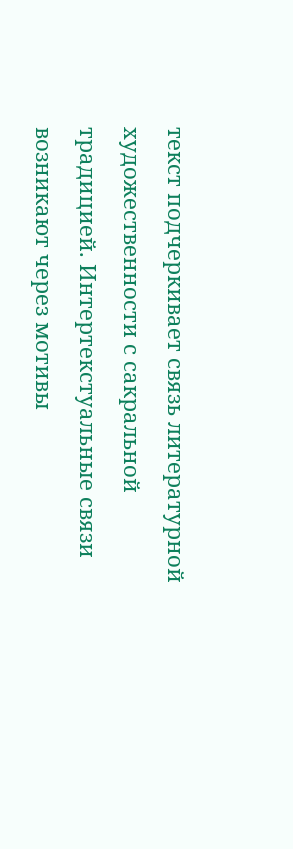текст подчеркивает связь литературной художественности с сакральной традицией. Интертекстуальные связи возникают через мотивы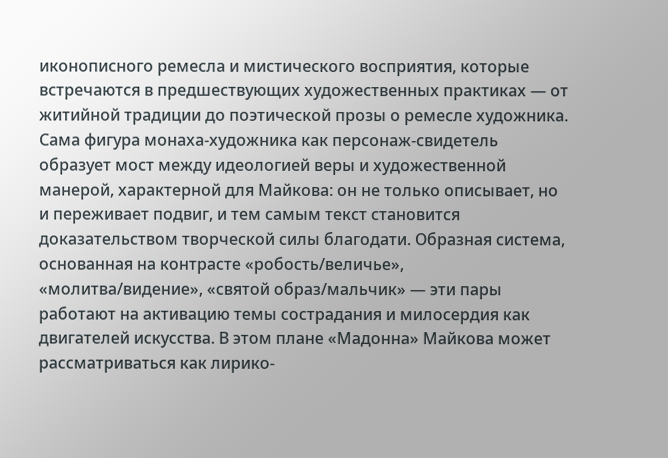иконописного ремесла и мистического восприятия, которые встречаются в предшествующих художественных практиках — от житийной традиции до поэтической прозы о ремесле художника.
Сама фигура монаха-художника как персонаж-свидетель образует мост между идеологией веры и художественной манерой, характерной для Майкова: он не только описывает, но и переживает подвиг, и тем самым текст становится доказательством творческой силы благодати. Образная система, основанная на контрасте «робость/величье», «молитва/видение», «святой образ/мальчик» — эти пары работают на активацию темы сострадания и милосердия как двигателей искусства. В этом плане «Мадонна» Майкова может рассматриваться как лирико-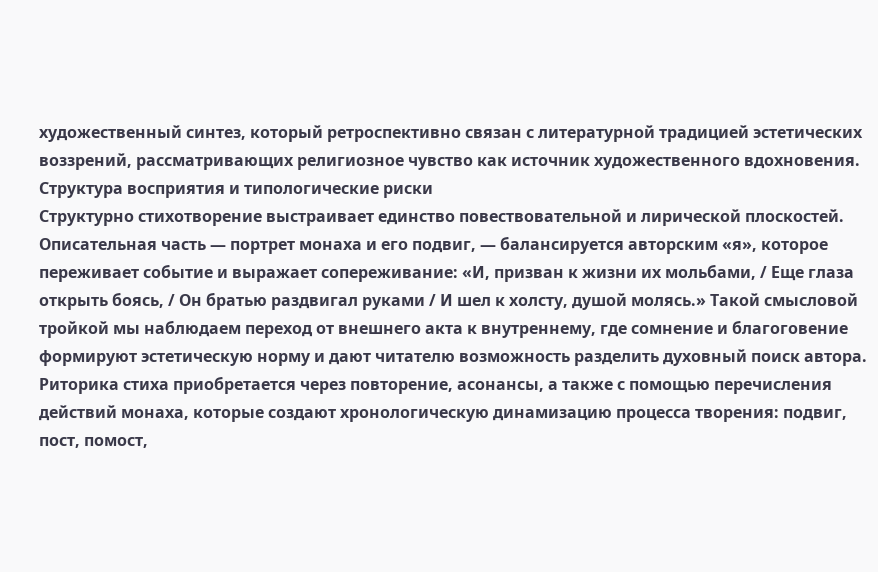художественный синтез, который ретроспективно связан с литературной традицией эстетических воззрений, рассматривающих религиозное чувство как источник художественного вдохновения.
Структура восприятия и типологические риски
Структурно стихотворение выстраивает единство повествовательной и лирической плоскостей. Описательная часть — портрет монаха и его подвиг, — балансируется авторским «я», которое переживает событие и выражает сопереживание: «И, призван к жизни их мольбами, / Еще глаза открыть боясь, / Он братью раздвигал руками / И шел к холсту, душой молясь.» Такой смысловой тройкой мы наблюдаем переход от внешнего акта к внутреннему, где сомнение и благоговение формируют эстетическую норму и дают читателю возможность разделить духовный поиск автора. Риторика стиха приобретается через повторение, асонансы, а также с помощью перечисления действий монаха, которые создают хронологическую динамизацию процесса творения: подвиг, пост, помост,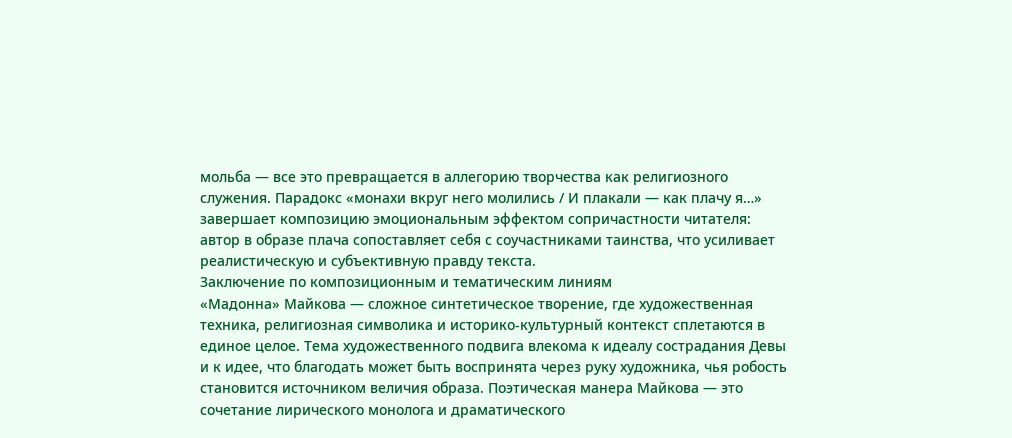мольба — все это превращается в аллегорию творчества как религиозного служения. Парадокс «монахи вкруг него молились / И плакали — как плачу я…» завершает композицию эмоциональным эффектом сопричастности читателя: автор в образе плача сопоставляет себя с соучастниками таинства, что усиливает реалистическую и субъективную правду текста.
Заключение по композиционным и тематическим линиям
«Мадонна» Майкова — сложное синтетическое творение, где художественная техника, религиозная символика и историко-культурный контекст сплетаются в единое целое. Тема художественного подвига влекома к идеалу сострадания Девы и к идее, что благодать может быть воспринята через руку художника, чья робость становится источником величия образа. Поэтическая манера Майкова — это сочетание лирического монолога и драматического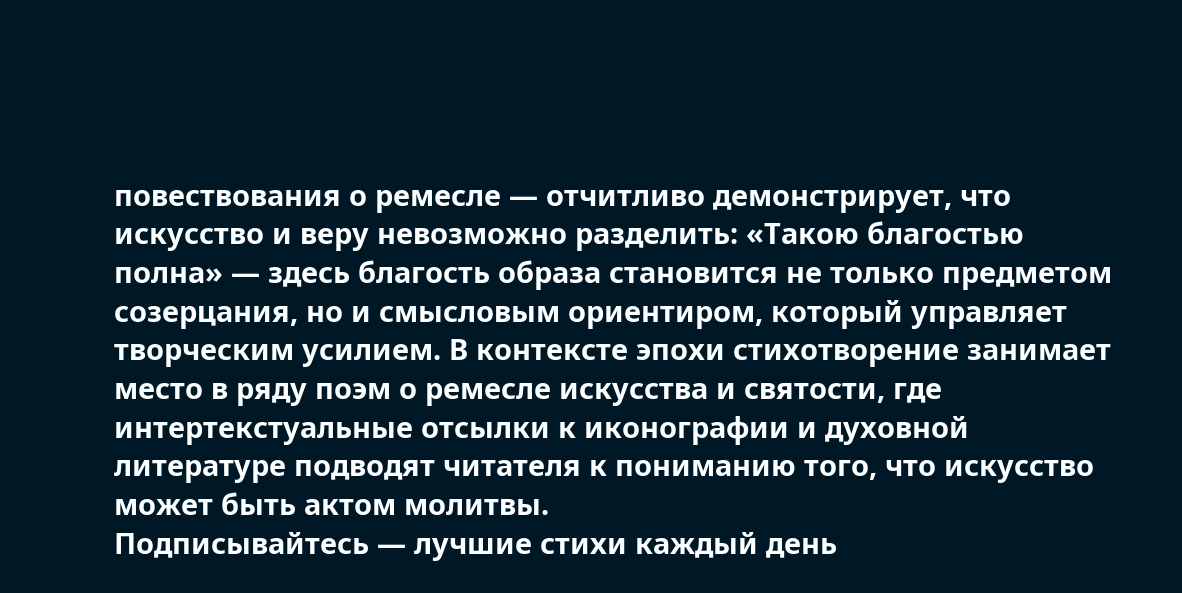повествования о ремесле — отчитливо демонстрирует, что искусство и веру невозможно разделить: «Такою благостью полна» — здесь благость образа становится не только предметом созерцания, но и смысловым ориентиром, который управляет творческим усилием. В контексте эпохи стихотворение занимает место в ряду поэм о ремесле искусства и святости, где интертекстуальные отсылки к иконографии и духовной литературе подводят читателя к пониманию того, что искусство может быть актом молитвы.
Подписывайтесь — лучшие стихи каждый день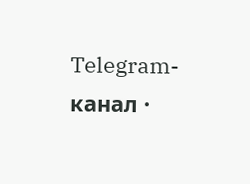Telegram-канал ·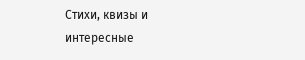Стихи, квизы и интересные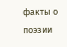факты о поэзии